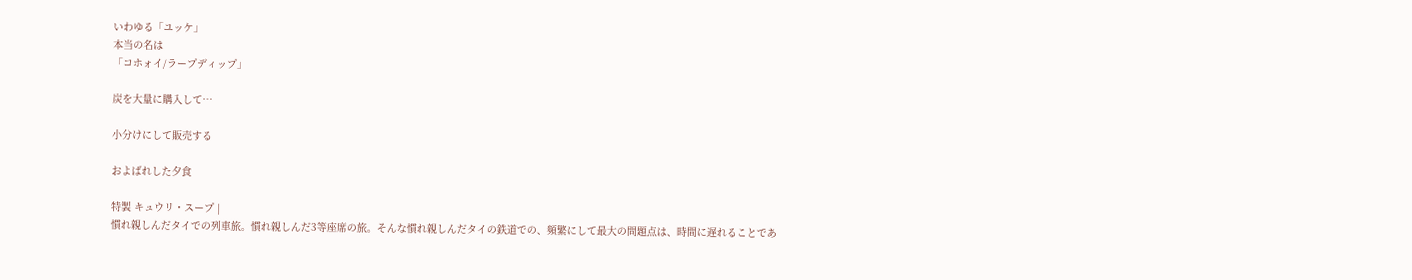いわゆる「ユッケ」
本当の名は
「コホォイ/ラープディップ」

炭を大量に購入して…

小分けにして販売する

およばれした夕食

特製 キュウリ・スープ |
慣れ親しんだタイでの列車旅。慣れ親しんだ3等座席の旅。そんな慣れ親しんだタイの鉄道での、頻繁にして最大の問題点は、時間に遅れることであ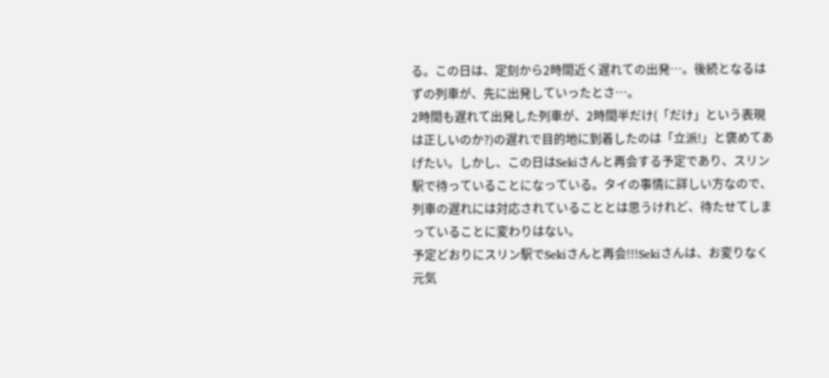る。この日は、定刻から2時間近く遅れての出発…。後続となるはずの列車が、先に出発していったとさ…。
2時間も遅れて出発した列車が、2時間半だけ(「だけ」という表現は正しいのか?)の遅れで目的地に到着したのは「立派!」と褒めてあげたい。しかし、この日はSekiさんと再会する予定であり、スリン駅で待っていることになっている。タイの事情に詳しい方なので、列車の遅れには対応されていることとは思うけれど、待たせてしまっていることに変わりはない。
予定どおりにスリン駅でSekiさんと再会!!!Sekiさんは、お変りなく元気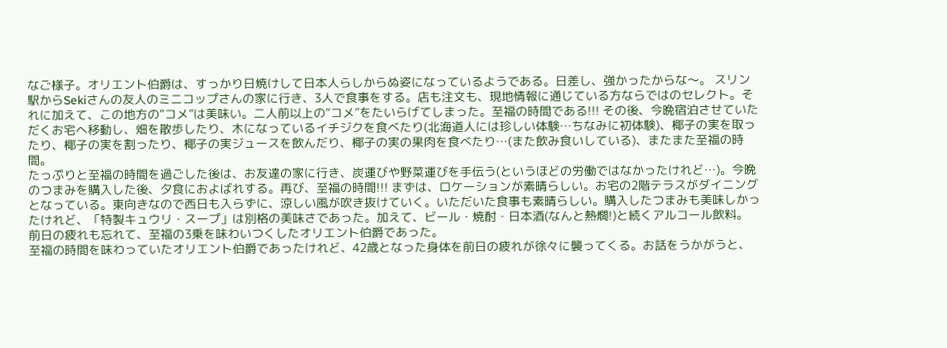なご様子。オリエント伯爵は、すっかり日焼けして日本人らしからぬ姿になっているようである。日差し、強かったからな〜。 スリン駅からSekiさんの友人のミニコップさんの家に行き、3人で食事をする。店も注文も、現地情報に通じている方ならではのセレクト。それに加えて、この地方の“コメ”は美味い。二人前以上の“コメ”をたいらげてしまった。至福の時間である!!! その後、今晩宿泊させていただくお宅へ移動し、畑を散歩したり、木になっているイチジクを食べたり(北海道人には珍しい体験…ちなみに初体験)、椰子の実を取ったり、椰子の実を割ったり、椰子の実ジュースを飲んだり、椰子の実の果肉を食べたり…(また飲み食いしている)、またまた至福の時間。
たっぷりと至福の時間を過ごした後は、お友達の家に行き、炭運びや野菜運びを手伝う(というほどの労働ではなかったけれど…)。今晩のつまみを購入した後、夕食におよばれする。再び、至福の時間!!! まずは、ロケーションが素晴らしい。お宅の2階テラスがダイニングとなっている。東向きなので西日も入らずに、涼しい風が吹き抜けていく。いただいた食事も素晴らしい。購入したつまみも美味しかったけれど、「特製キュウリ・スープ」は別格の美味さであった。加えて、ビール・焼酎・日本酒(なんと熱燗!)と続くアルコール飲料。 前日の疲れも忘れて、至福の3乗を味わいつくしたオリエント伯爵であった。
至福の時間を味わっていたオリエント伯爵であったけれど、42歳となった身体を前日の疲れが徐々に襲ってくる。お話をうかがうと、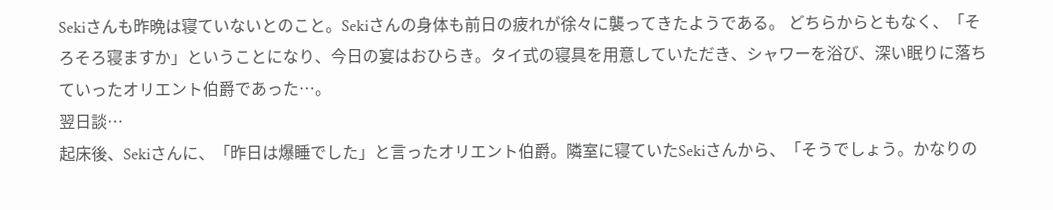Sekiさんも昨晩は寝ていないとのこと。Sekiさんの身体も前日の疲れが徐々に襲ってきたようである。 どちらからともなく、「そろそろ寝ますか」ということになり、今日の宴はおひらき。タイ式の寝具を用意していただき、シャワーを浴び、深い眠りに落ちていったオリエント伯爵であった…。
翌日談…
起床後、Sekiさんに、「昨日は爆睡でした」と言ったオリエント伯爵。隣室に寝ていたSekiさんから、「そうでしょう。かなりの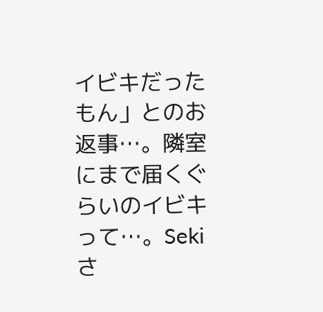イビキだったもん」とのお返事…。隣室にまで届くぐらいのイビキって…。Sekiさ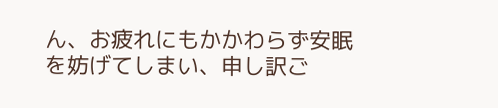ん、お疲れにもかかわらず安眠を妨げてしまい、申し訳ご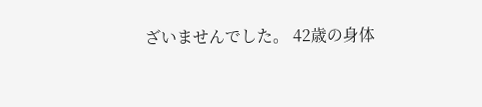ざいませんでした。 42歳の身体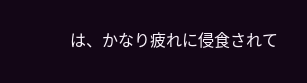は、かなり疲れに侵食されて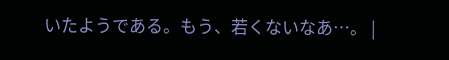いたようである。もう、若くないなあ…。 |